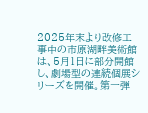2025年末より改修工事中の市原湖畔美術館は、5月1日に部分開館し、劇場型の連続個展シリーズを開催。第一弾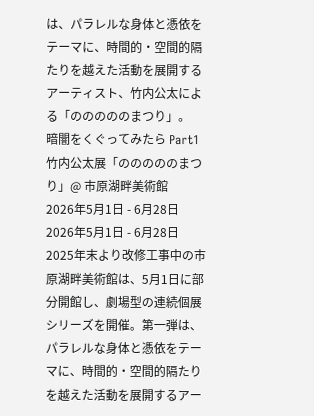は、パラレルな身体と憑依をテーマに、時間的・空間的隔たりを越えた活動を展開するアーティスト、竹内公太による「のののののまつり」。
暗闇をくぐってみたら Part1 竹内公太展「のののののまつり」@ 市原湖畔美術館
2026年5月1日 - 6月28日
2026年5月1日 - 6月28日
2025年末より改修工事中の市原湖畔美術館は、5月1日に部分開館し、劇場型の連続個展シリーズを開催。第一弾は、パラレルな身体と憑依をテーマに、時間的・空間的隔たりを越えた活動を展開するアー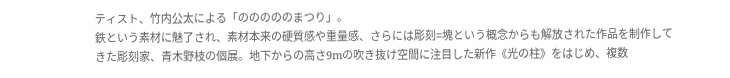ティスト、竹内公太による「のののののまつり」。
鉄という素材に魅了され、素材本来の硬質感や重量感、さらには彫刻=塊という概念からも解放された作品を制作してきた彫刻家、青木野枝の個展。地下からの高さ9mの吹き抜け空間に注目した新作《光の柱》をはじめ、複数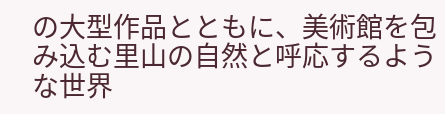の大型作品とともに、美術館を包み込む里山の自然と呼応するような世界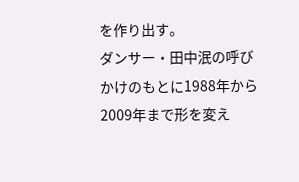を作り出す。
ダンサー・田中泯の呼びかけのもとに1988年から2009年まで形を変え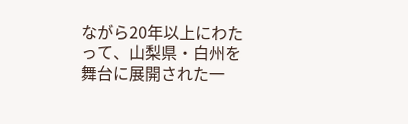ながら20年以上にわたって、山梨県・白州を舞台に展開された一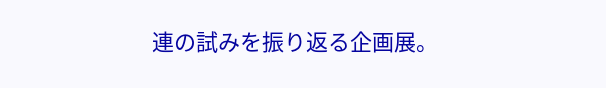連の試みを振り返る企画展。